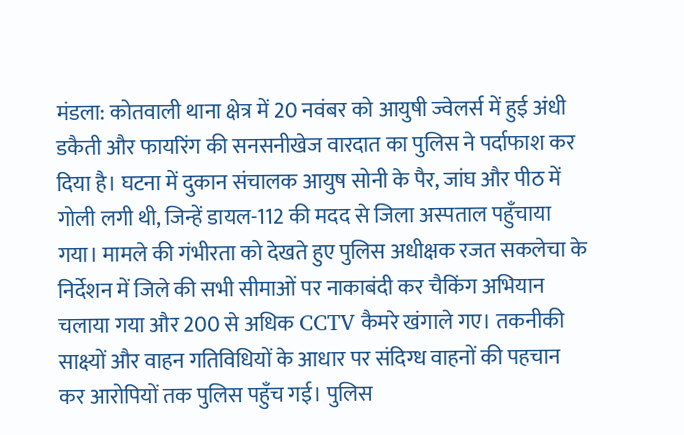मंडला: कोतवाली थाना क्षेत्र में 20 नवंबर को आयुषी ज्वेलर्स में हुई अंधी डकैती और फायरिंग की सनसनीखेज वारदात का पुलिस ने पर्दाफाश कर दिया है। घटना में दुकान संचालक आयुष सोनी के पैर, जांघ और पीठ में गोली लगी थी, जिन्हें डायल-112 की मदद से जिला अस्पताल पहुँचाया गया। मामले की गंभीरता को देखते हुए पुलिस अधीक्षक रजत सकलेचा के निर्देशन में जिले की सभी सीमाओं पर नाकाबंदी कर चैकिंग अभियान चलाया गया और 200 से अधिक CCTV कैमरे खंगाले गए। तकनीकी साक्ष्यों और वाहन गतिविधियों के आधार पर संदिग्ध वाहनों की पहचान कर आरोपियों तक पुलिस पहुँच गई। पुलिस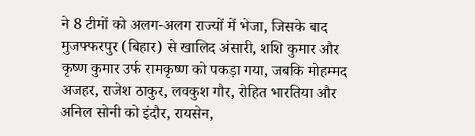ने 8 टीमों को अलग-अलग राज्यों में भेजा, जिसके बाद मुजफ्फरपुर (बिहार) से खालिद अंसारी, शशि कुमार और कृष्ण कुमार उर्फ रामकृष्ण को पकड़ा गया, जबकि मोहम्मद अजहर, राजेश ठाकुर, लवकुश गौर, रोहित भारतिया और अनिल सोनी को इंदौर, रायसेन,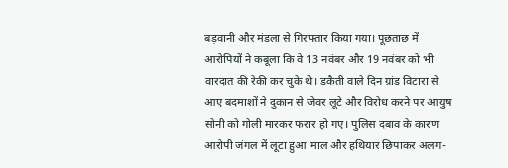बड़वानी और मंडला से गिरफ्तार किया गया। पूछताछ में आरोपियों ने कबूला कि वे 13 नवंबर और 19 नवंबर को भी वारदात की रेकी कर चुके थे। डकैती वाले दिन ग्रांड विटारा से आए बदमाशों ने दुकान से जेवर लूटे और विरोध करने पर आयुष सोनी को गोली मारकर फरार हो गए। पुलिस दबाव के कारण आरोपी जंगल में लूटा हुआ माल और हथियार छिपाकर अलग-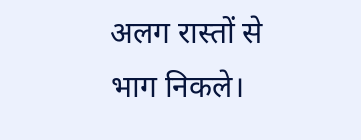अलग रास्तों से भाग निकले।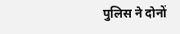पुलिस ने दोनों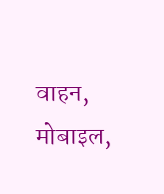वाहन, मोबाइल,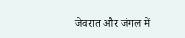जेवरात और जंगल में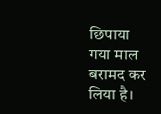छिपाया गया माल बरामद कर लिया है।